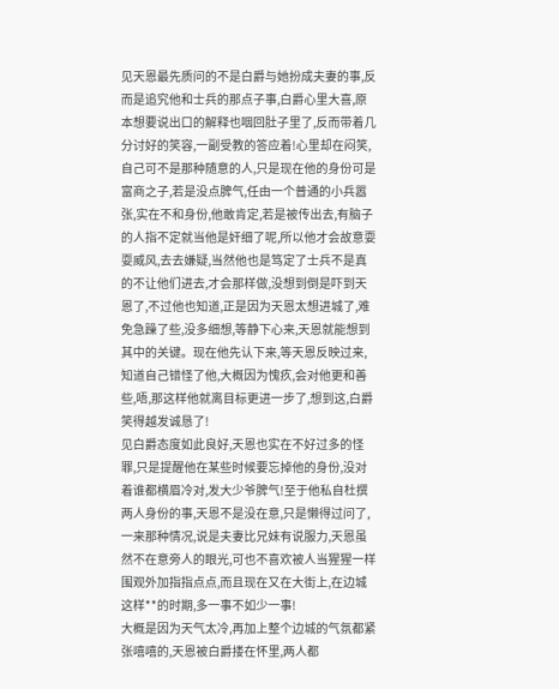见天恩最先质问的不是白爵与她扮成夫妻的事,反而是追究他和士兵的那点子事,白爵心里大喜,原本想要说出口的解释也咽回肚子里了,反而带着几分讨好的笑容,一副受教的答应着!心里却在闷笑,自己可不是那种随意的人,只是现在他的身份可是富商之子,若是没点脾气,任由一个普通的小兵嚣张,实在不和身份,他敢肯定,若是被传出去,有脑子的人指不定就当他是奸细了呢,所以他才会故意耍耍威风,去去嫌疑,当然他也是笃定了士兵不是真的不让他们进去,才会那样做,没想到倒是吓到天恩了,不过他也知道,正是因为天恩太想进城了,难免急躁了些,没多细想,等静下心来,天恩就能想到其中的关键。现在他先认下来,等天恩反映过来,知道自己错怪了他,大概因为愧疚,会对他更和善些,唔,那这样他就离目标更进一步了,想到这,白爵笑得越发诚恳了!
见白爵态度如此良好,天恩也实在不好过多的怪罪,只是提醒他在某些时候要忘掉他的身份,没对着谁都横眉冷对,发大少爷脾气!至于他私自杜撰两人身份的事,天恩不是没在意,只是懒得过问了,一来那种情况,说是夫妻比兄妹有说服力,天恩虽然不在意旁人的眼光,可也不喜欢被人当猩猩一样围观外加指指点点,而且现在又在大街上,在边城这样**的时期,多一事不如少一事!
大概是因为天气太冷,再加上整个边城的气氛都紧张嘻嘻的,天恩被白爵搂在怀里,两人都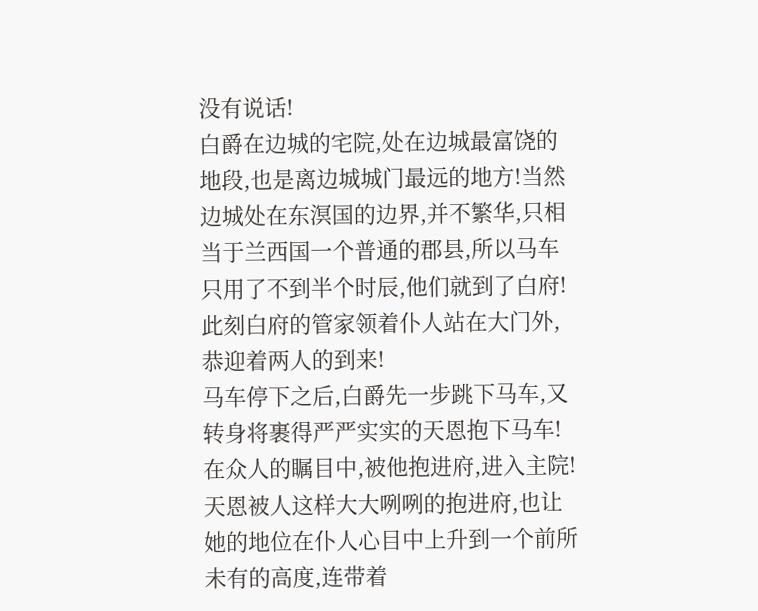没有说话!
白爵在边城的宅院,处在边城最富饶的地段,也是离边城城门最远的地方!当然边城处在东溟国的边界,并不繁华,只相当于兰西国一个普通的郡县,所以马车只用了不到半个时辰,他们就到了白府!
此刻白府的管家领着仆人站在大门外,恭迎着两人的到来!
马车停下之后,白爵先一步跳下马车,又转身将裹得严严实实的天恩抱下马车!在众人的瞩目中,被他抱进府,进入主院!
天恩被人这样大大咧咧的抱进府,也让她的地位在仆人心目中上升到一个前所未有的高度,连带着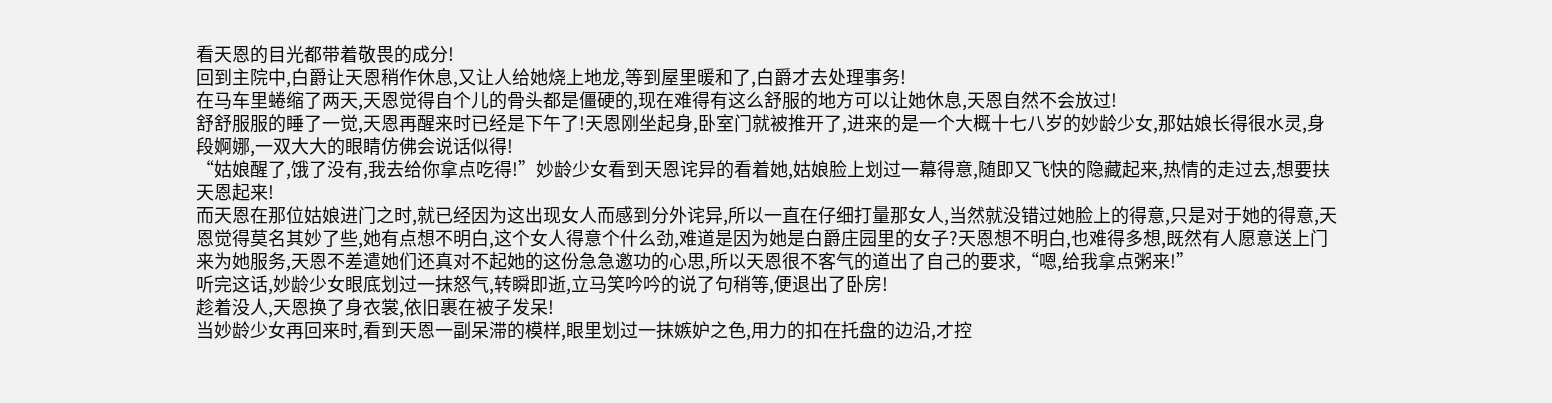看天恩的目光都带着敬畏的成分!
回到主院中,白爵让天恩稍作休息,又让人给她烧上地龙,等到屋里暖和了,白爵才去处理事务!
在马车里蜷缩了两天,天恩觉得自个儿的骨头都是僵硬的,现在难得有这么舒服的地方可以让她休息,天恩自然不会放过!
舒舒服服的睡了一觉,天恩再醒来时已经是下午了!天恩刚坐起身,卧室门就被推开了,进来的是一个大概十七八岁的妙龄少女,那姑娘长得很水灵,身段婀娜,一双大大的眼睛仿佛会说话似得!
“姑娘醒了,饿了没有,我去给你拿点吃得!”妙龄少女看到天恩诧异的看着她,姑娘脸上划过一幕得意,随即又飞快的隐藏起来,热情的走过去,想要扶天恩起来!
而天恩在那位姑娘进门之时,就已经因为这出现女人而感到分外诧异,所以一直在仔细打量那女人,当然就没错过她脸上的得意,只是对于她的得意,天恩觉得莫名其妙了些,她有点想不明白,这个女人得意个什么劲,难道是因为她是白爵庄园里的女子?天恩想不明白,也难得多想,既然有人愿意送上门来为她服务,天恩不差遣她们还真对不起她的这份急急邀功的心思,所以天恩很不客气的道出了自己的要求,“嗯,给我拿点粥来!”
听完这话,妙龄少女眼底划过一抹怒气,转瞬即逝,立马笑吟吟的说了句稍等,便退出了卧房!
趁着没人,天恩换了身衣裳,依旧裹在被子发呆!
当妙龄少女再回来时,看到天恩一副呆滞的模样,眼里划过一抹嫉妒之色,用力的扣在托盘的边沿,才控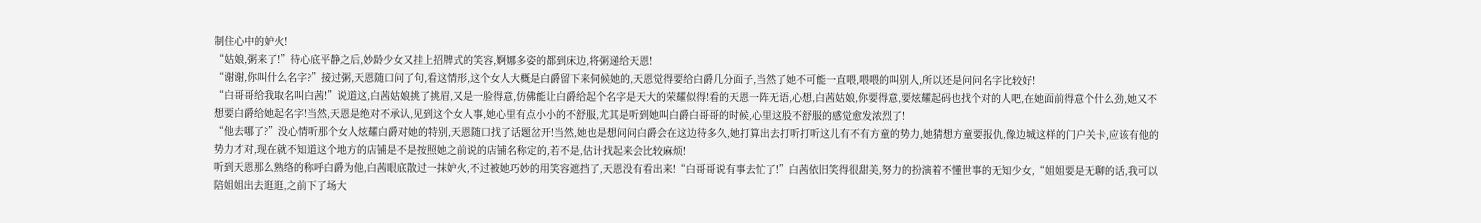制住心中的妒火!
“姑娘,粥来了!”待心底平静之后,妙龄少女又挂上招牌式的笑容,婀娜多姿的都到床边,将粥递给天恩!
“谢谢,你叫什么名字?”接过粥,天恩随口问了句,看这情形,这个女人大概是白爵留下来伺候她的,天恩觉得要给白爵几分面子,当然了她不可能一直喂,喂喂的叫别人,所以还是问问名字比较好!
“白哥哥给我取名叫白茜!”说道这,白茜姑娘挑了挑眉,又是一脸得意,仿佛能让白爵给起个名字是天大的荣耀似得!看的天恩一阵无语,心想,白茜姑娘,你要得意,要炫耀起码也找个对的人吧,在她面前得意个什么劲,她又不想要白爵给她起名字!当然,天恩是绝对不承认,见到这个女人事,她心里有点小小的不舒服,尤其是听到她叫白爵白哥哥的时候,心里这股不舒服的感觉愈发浓烈了!
“他去哪了?”没心情听那个女人炫耀白爵对她的特别,天恩随口找了话题岔开!当然,她也是想问问白爵会在这边待多久,她打算出去打听打听这儿有不有方童的势力,她猜想方童要报仇,像边城这样的门户关卡,应该有他的势力才对,现在就不知道这个地方的店铺是不是按照她之前说的店铺名称定的,若不是,估计找起来会比较麻烦!
听到天恩那么熟络的称呼白爵为他,白茜眼底散过一抹妒火,不过被她巧妙的用笑容遮挡了,天恩没有看出来!“白哥哥说有事去忙了!”白茜依旧笑得很甜美,努力的扮演着不懂世事的无知少女,“姐姐要是无聊的话,我可以陪姐姐出去逛逛,之前下了场大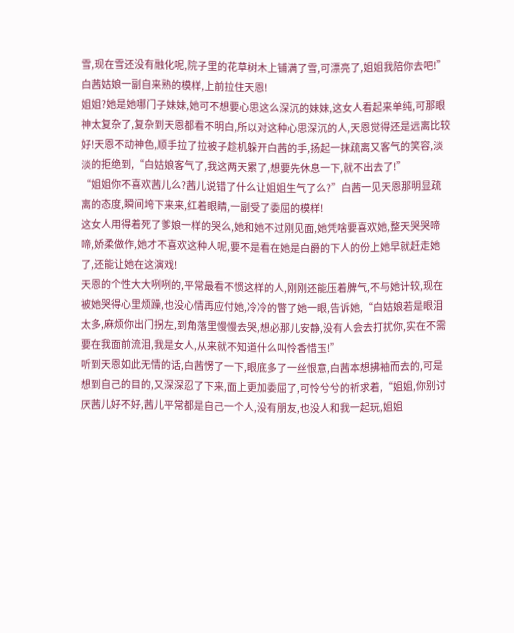雪,现在雪还没有融化呢,院子里的花草树木上铺满了雪,可漂亮了,姐姐我陪你去吧!”白茜姑娘一副自来熟的模样,上前拉住天恩!
姐姐?她是她哪门子妹妹,她可不想要心思这么深沉的妹妹,这女人看起来单纯,可那眼神太复杂了,复杂到天恩都看不明白,所以对这种心思深沉的人,天恩觉得还是远离比较好!天恩不动神色,顺手拉了拉被子趁机躲开白茜的手,扬起一抹疏离又客气的笑容,淡淡的拒绝到,“白姑娘客气了,我这两天累了,想要先休息一下,就不出去了!”
“姐姐你不喜欢茜儿么?茜儿说错了什么让姐姐生气了么?”白茜一见天恩那明显疏离的态度,瞬间垮下来来,红着眼睛,一副受了委屈的模样!
这女人用得着死了爹娘一样的哭么,她和她不过刚见面,她凭啥要喜欢她,整天哭哭啼啼,娇柔做作,她才不喜欢这种人呢,要不是看在她是白爵的下人的份上她早就赶走她了,还能让她在这演戏!
天恩的个性大大咧咧的,平常最看不惯这样的人,刚刚还能压着脾气,不与她计较,现在被她哭得心里烦躁,也没心情再应付她,冷冷的瞥了她一眼,告诉她,“白姑娘若是眼泪太多,麻烦你出门拐左,到角落里慢慢去哭,想必那儿安静,没有人会去打扰你,实在不需要在我面前流泪,我是女人,从来就不知道什么叫怜香惜玉!”
听到天恩如此无情的话,白茜愣了一下,眼底多了一丝恨意,白茜本想拂袖而去的,可是想到自己的目的,又深深忍了下来,面上更加委屈了,可怜兮兮的祈求着,“姐姐,你别讨厌茜儿好不好,茜儿平常都是自己一个人,没有朋友,也没人和我一起玩,姐姐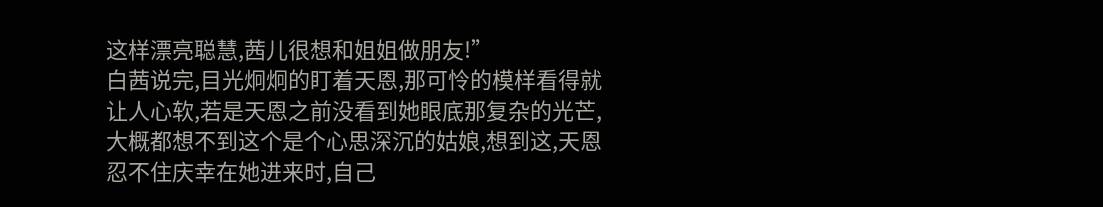这样漂亮聪慧,茜儿很想和姐姐做朋友!”
白茜说完,目光炯炯的盯着天恩,那可怜的模样看得就让人心软,若是天恩之前没看到她眼底那复杂的光芒,大概都想不到这个是个心思深沉的姑娘,想到这,天恩忍不住庆幸在她进来时,自己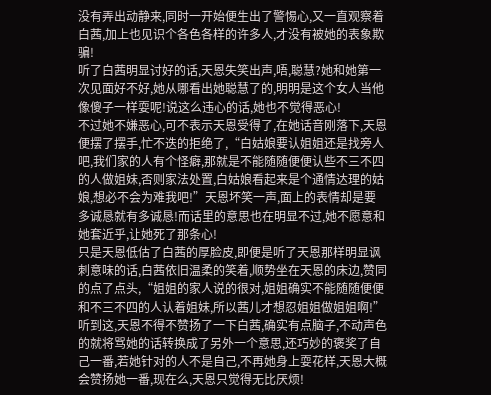没有弄出动静来,同时一开始便生出了警惕心,又一直观察着白茜,加上也见识个各色各样的许多人,才没有被她的表象欺骗!
听了白茜明显讨好的话,天恩失笑出声,唔,聪慧?她和她第一次见面好不好,她从哪看出她聪慧了的,明明是这个女人当他像傻子一样耍呢!说这么违心的话,她也不觉得恶心!
不过她不嫌恶心,可不表示天恩受得了,在她话音刚落下,天恩便摆了摆手,忙不迭的拒绝了,“白姑娘要认姐姐还是找旁人吧,我们家的人有个怪癖,那就是不能随随便便认些不三不四的人做姐妹,否则家法处置,白姑娘看起来是个通情达理的姑娘,想必不会为难我吧!”天恩坏笑一声,面上的表情却是要多诚恳就有多诚恳!而话里的意思也在明显不过,她不愿意和她套近乎,让她死了那条心!
只是天恩低估了白茜的厚脸皮,即便是听了天恩那样明显讽刺意味的话,白茜依旧温柔的笑着,顺势坐在天恩的床边,赞同的点了点头,“姐姐的家人说的很对,姐姐确实不能随随便便和不三不四的人认着姐妹,所以茜儿才想忍姐姐做姐姐啊!”
听到这,天恩不得不赞扬了一下白茜,确实有点脑子,不动声色的就将骂她的话转换成了另外一个意思,还巧妙的褒奖了自己一番,若她针对的人不是自己,不再她身上耍花样,天恩大概会赞扬她一番,现在么,天恩只觉得无比厌烦!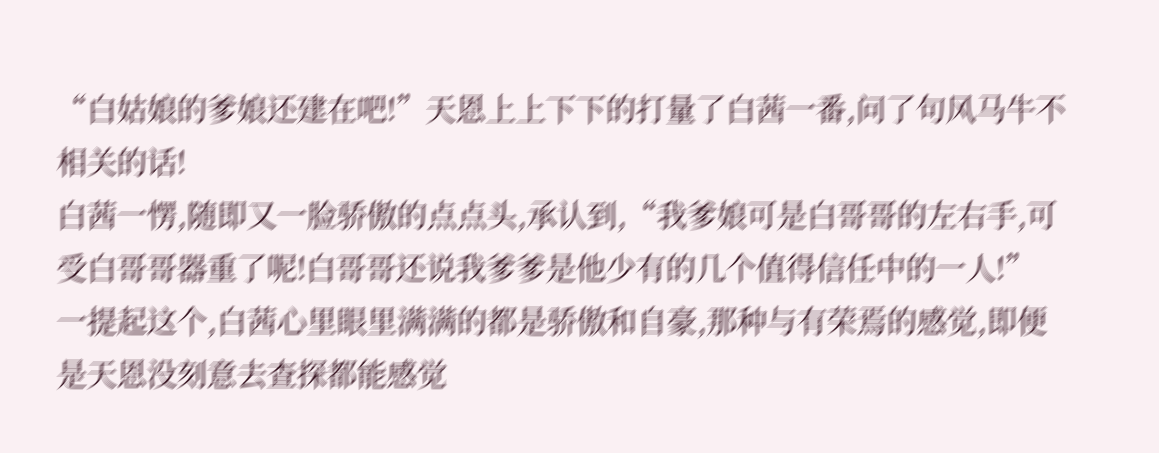“白姑娘的爹娘还建在吧!”天恩上上下下的打量了白茜一番,问了句风马牛不相关的话!
白茜一愣,随即又一脸骄傲的点点头,承认到,“我爹娘可是白哥哥的左右手,可受白哥哥器重了呢!白哥哥还说我爹爹是他少有的几个值得信任中的一人!”
一提起这个,白茜心里眼里满满的都是骄傲和自豪,那种与有荣焉的感觉,即便是天恩没刻意去查探都能感觉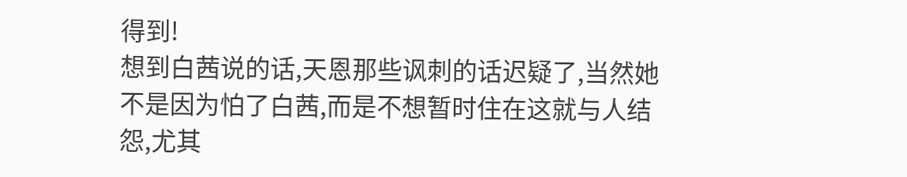得到!
想到白茜说的话,天恩那些讽刺的话迟疑了,当然她不是因为怕了白茜,而是不想暂时住在这就与人结怨,尤其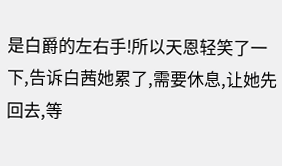是白爵的左右手!所以天恩轻笑了一下,告诉白茜她累了,需要休息,让她先回去,等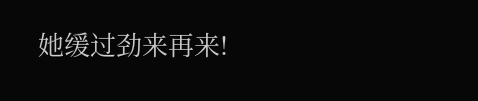她缓过劲来再来!